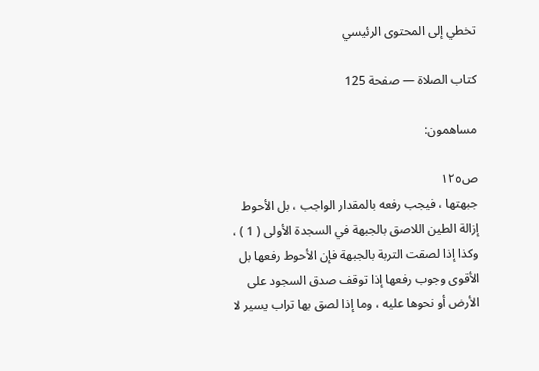تخطي إلى المحتوى الرئيسي

كتاب الصلاة — صفحة 125

مساهمون:

ص١٢٥
جبهتها ، فيجب رفعه بالمقدار الواجب ، بل الأحوط إزالة الطين اللاصق بالجبهة في السجدة الأولى ( 1 ) ، وكذا إذا لصقت التربة بالجبهة فإن الأحوط رفعها بل الأقوى وجوب رفعها إذا توقف صدق السجود على الأرض أو نحوها عليه ، وما إذا لصق بها تراب يسير لا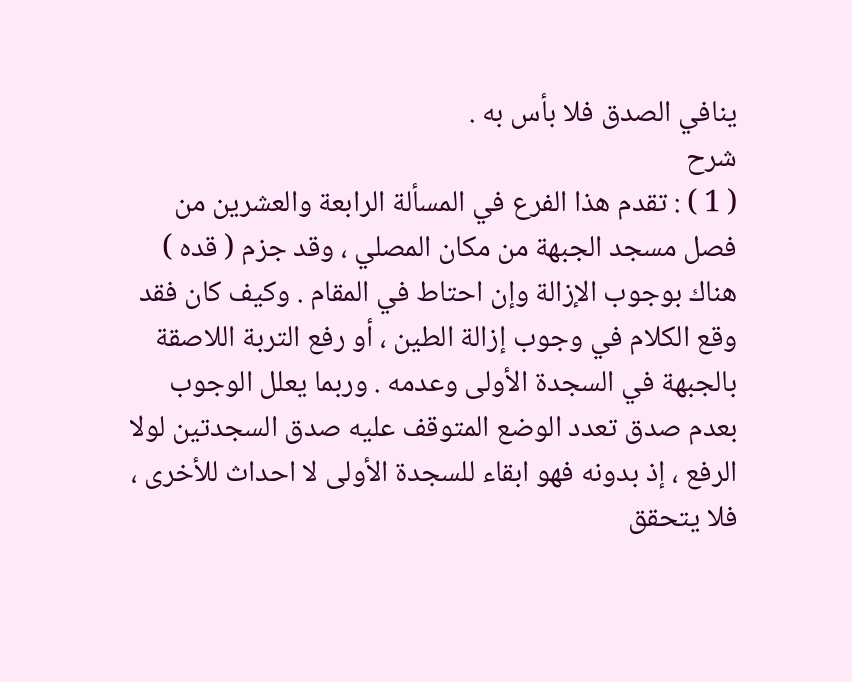ينافي الصدق فلا بأس به .
شرح
( 1 ) : تقدم هذا الفرع في المسألة الرابعة والعشرين من فصل مسجد الجبهة من مكان المصلي ، وقد جزم ( قده ) هناك بوجوب الإزالة وإن احتاط في المقام . وكيف كان فقد وقع الكلام في وجوب إزالة الطين ، أو رفع التربة اللاصقة بالجبهة في السجدة الأولى وعدمه . وربما يعلل الوجوب بعدم صدق تعدد الوضع المتوقف عليه صدق السجدتين لولا الرفع ، إذ بدونه فهو ابقاء للسجدة الأولى لا احداث للأخرى ، فلا يتحقق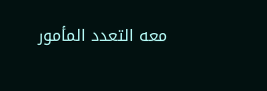معه التعدد المأمور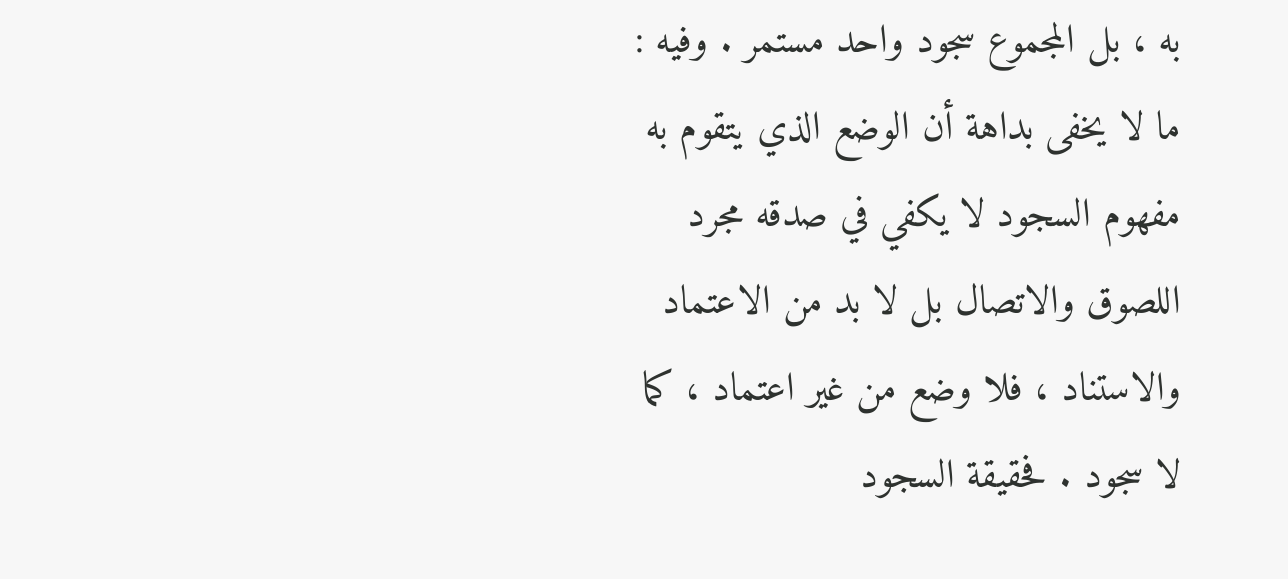به ، بل المجموع سجود واحد مستمر . وفيه : ما لا يخفى بداهة أن الوضع الذي يتقوم به مفهوم السجود لا يكفي في صدقه مجرد اللصوق والاتصال بل لا بد من الاعتماد والاستناد ، فلا وضع من غير اعتماد ، كما لا سجود . فحقيقة السجود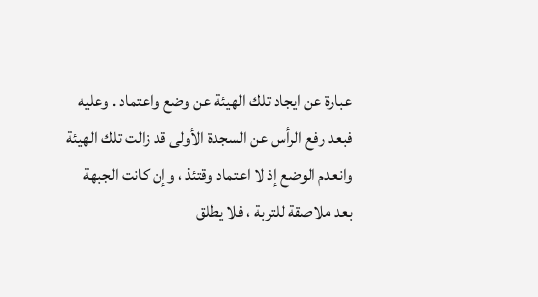عبارة عن ايجاد تلك الهيئة عن وضع واعتماد . وعليه فبعد رفع الرأس عن السجدة الأولى قد زالت تلك الهيئة وانعدم الوضع إذ لا اعتماد وقتئذ ، وإن كانت الجبهة بعد ملاصقة للتربة ، فلا يطلق